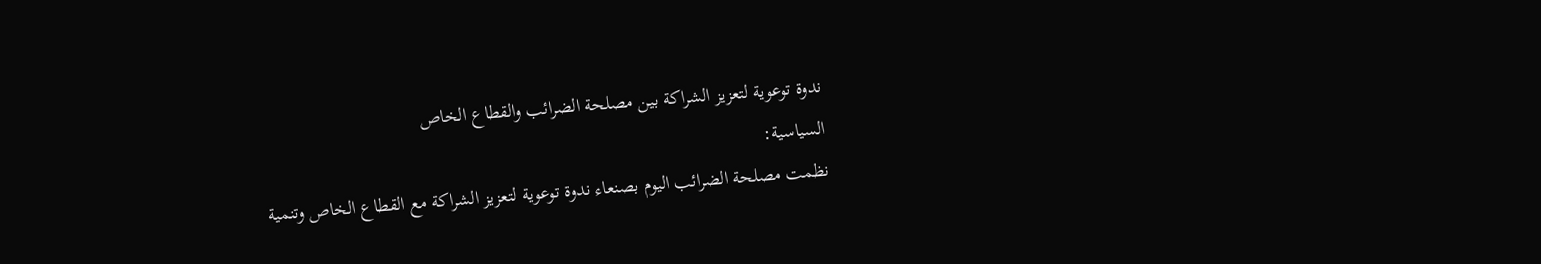ندوة توعوية لتعزيز الشراكة بين مصلحة الضرائب والقطاع الخاص
السياسية:
نظمت مصلحة الضرائب اليوم بصنعاء ندوة توعوية لتعزيز الشراكة مع القطاع الخاص وتنمية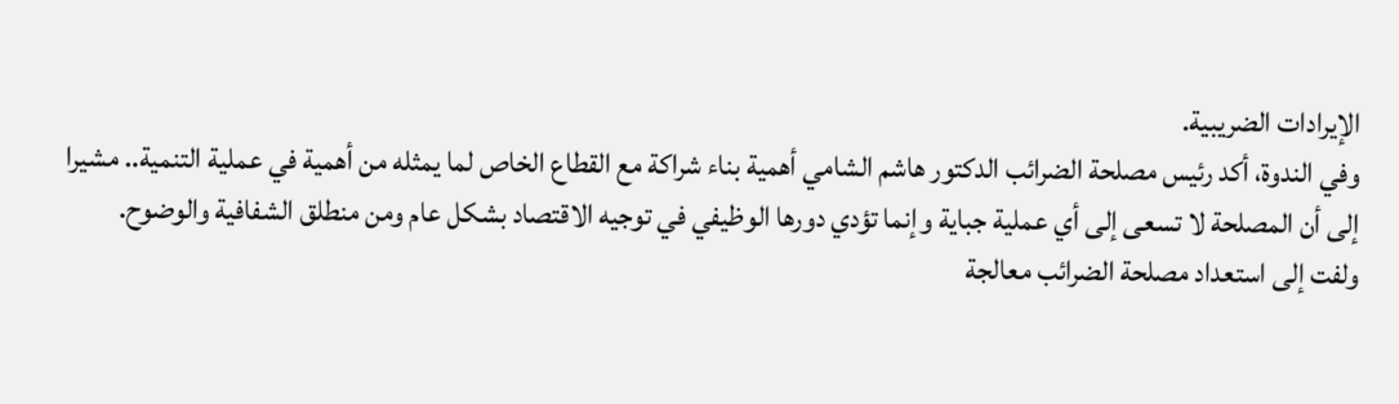الإيرادات الضريبية.
وفي الندوة، أكد رئيس مصلحة الضرائب الدكتور هاشم الشامي أهمية بناء شراكة مع القطاع الخاص لما يمثله من أهمية في عملية التنمية.. مشيرا إلى أن المصلحة لا تسعى إلى أي عملية جباية وإنما تؤدي دورها الوظيفي في توجيه الاقتصاد بشكل عام ومن منطلق الشفافية والوضوح.
ولفت إلى استعداد مصلحة الضرائب معالجة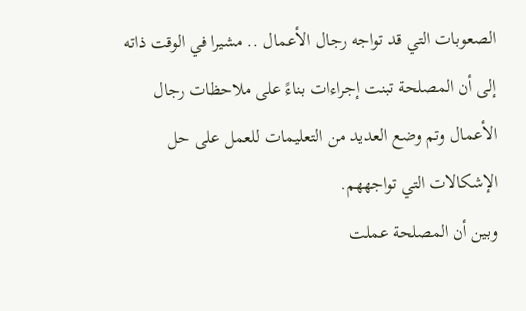الصعوبات التي قد تواجه رجال الأعمال .. مشيرا في الوقت ذاته إلى أن المصلحة تبنت إجراءات بناءً على ملاحظات رجال الأعمال وتم وضع العديد من التعليمات للعمل على حل الإشكالات التي تواجههم.
وبين أن المصلحة عملت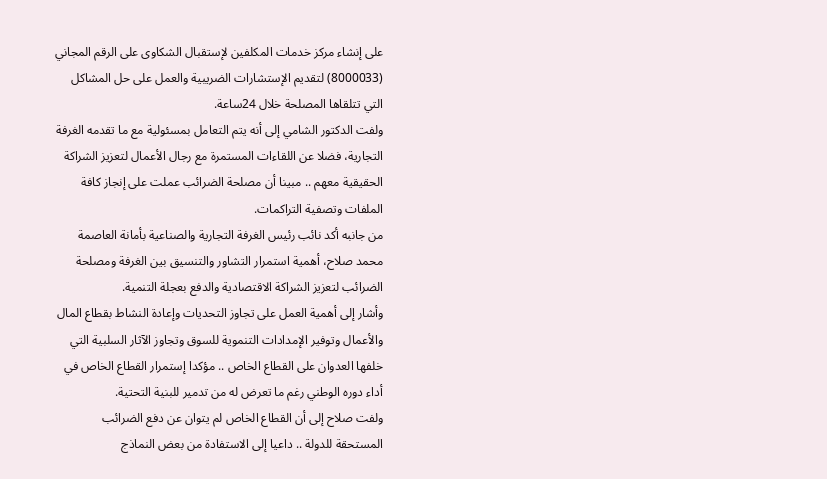على إنشاء مركز خدمات المكلفين لإستقبال الشكاوى على الرقم المجاني (8000033) لتقديم الإستشارات الضريبية والعمل على حل المشاكل التي تتلقاها المصلحة خلال 24ساعة.
ولفت الدكتور الشامي إلى أنه يتم التعامل بمسئولية مع ما تقدمه الغرفة التجارية، فضلا عن اللقاءات المستمرة مع رجال الأعمال لتعزيز الشراكة الحقيقية معهم .. مبينا أن مصلحة الضرائب عملت على إنجاز كافة الملفات وتصفية التراكمات.
من جانبه أكد نائب رئيس الغرفة التجارية والصناعية بأمانة العاصمة محمد صلاح، أهمية استمرار التشاور والتنسيق بين الغرفة ومصلحة الضرائب لتعزيز الشراكة الاقتصادية والدفع بعجلة التنمية.
وأشار إلى أهمية العمل على تجاوز التحديات وإعادة النشاط بقطاع المال والأعمال وتوفير الإمدادات التنموية للسوق وتجاوز الآثار السلبية التي خلفها العدوان على القطاع الخاص .. مؤكدا إستمرار القطاع الخاص في أداء دوره الوطني رغم ما تعرض له من تدمير للبنية التحتية.
ولفت صلاح إلى أن القطاع الخاص لم يتوان عن دفع الضرائب المستحقة للدولة .. داعيا إلى الاستفادة من بعض النماذج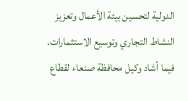الدولية لتحسين بيئة الأعمال وتعزيز النشاط التجاري وتوسيع الاستثمارات.
فيما أشاد وكيل محافظة صنعاء لقطاع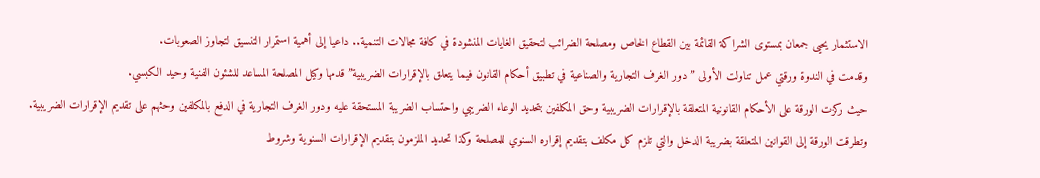الاستثمار يحيى جمعان بمستوى الشراكة القائمة بين القطاع الخاص ومصلحة الضرائب لتحقيق الغايات المنشودة في كافة مجالات التنمية.. داعيا إلى أهمية استمرار التنسيق لتجاوز الصعوبات.
وقدمت في الندوة ورقتي عمل تناولت الأولى ” دور الغرف التجارية والصناعية في تطبيق أحكام القانون فيما يتعلق بالإقرارات الضريبية” قدمها وكيل المصلحة المساعد للشئون الفنية وحيد الكبسي.
حيث ركزت الورقة على الأحكام القانونية المتعلقة بالإقرارات الضريبية وحق المكلفين بتحديد الوعاء الضريبي واحتساب الضريبة المستحقة عليه ودور الغرف التجارية في الدفع بالمكلفين وحثهم على تقديم الإقرارات الضريبية.
وتطرقت الورقة إلى القوانين المتعلقة بضريبة الدخل والتي تلزم كل مكلف بتقديم إقراره السنوي للمصلحة وكذا تحديد الملزمون بتقديم الإقرارات السنوية وشروط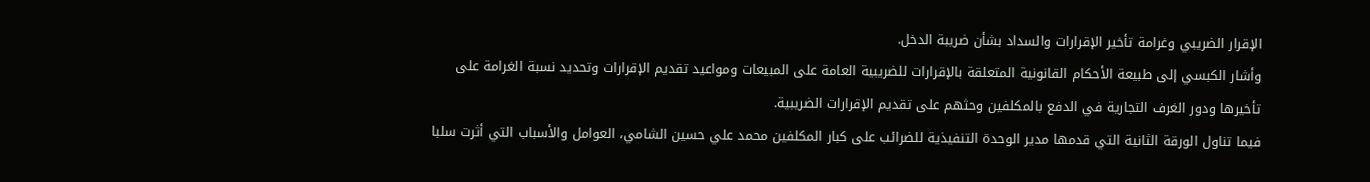الإقرار الضريبي وغرامة تأخير الإقرارات والسداد بشأن ضريبة الدخل.
وأشار الكبسي إلى طبيعة الأحكام القانونية المتعلقة بالإقرارات للضريبية العامة على المبيعات ومواعيد تقديم الإقرارات وتحديد نسبة الغرامة على تأخيرها ودور الغرف التجارية في الدفع بالمكلفين وحثهم على تقديم الإقرارات الضريبية.
فيما تناول الورقة الثانية التي قدمها مدير الوحدة التنفيذية للضرائب على كبار المكلفين محمد علي حسين الشامي، العوامل والأسباب التي أثرت سلبا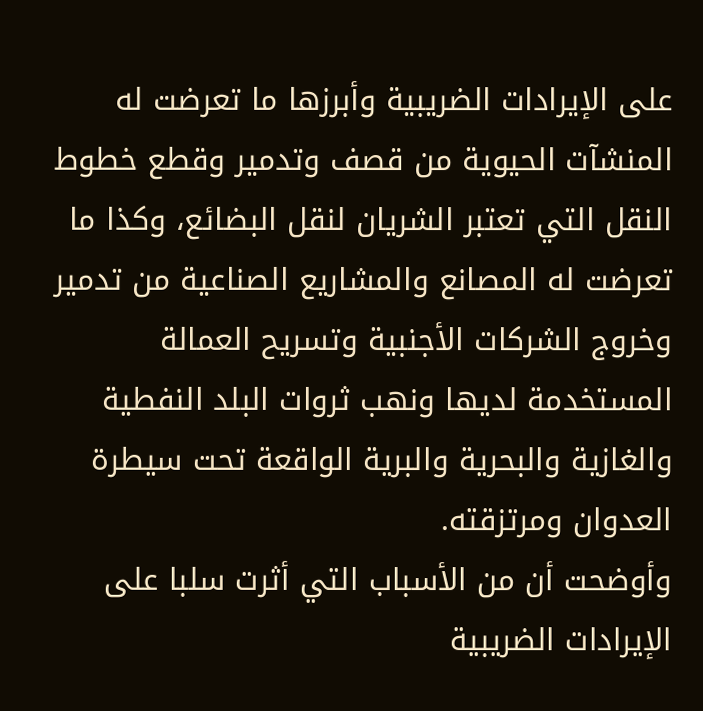على الإيرادات الضريبية وأبرزها ما تعرضت له المنشآت الحيوية من قصف وتدمير وقطع خطوط النقل التي تعتبر الشريان لنقل البضائع، وكذا ما تعرضت له المصانع والمشاريع الصناعية من تدمير وخروج الشركات الأجنبية وتسريح العمالة المستخدمة لديها ونهب ثروات البلد النفطية والغازية والبحرية والبرية الواقعة تحت سيطرة العدوان ومرتزقته.
وأوضحت أن من الأسباب التي أثرت سلبا على الإيرادات الضريبية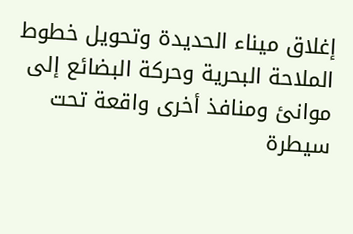إغلاق ميناء الحديدة وتحويل خطوط الملاحة البحرية وحركة البضائع إلى موانئ ومنافذ أخرى واقعة تحت سيطرة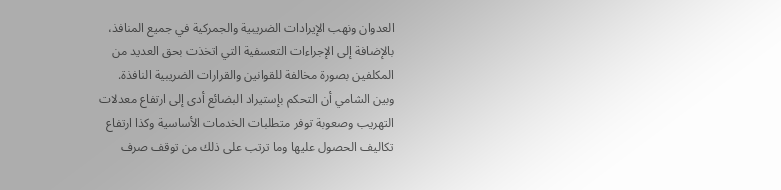العدوان ونهب الإيرادات الضريبية والجمركية في جميع المنافذ، بالإضافة إلى الإجراءات التعسفية التي اتخذت بحق العديد من المكلفين بصورة مخالفة للقوانين والقرارات الضريبية النافذة.
وبين الشامي أن التحكم بإستيراد البضائع أدى إلى ارتفاع معدلات التهريب وصعوبة توفر متطلبات الخدمات الأساسية وكذا ارتفاع تكاليف الحصول عليها وما ترتب على ذلك من توقف صرف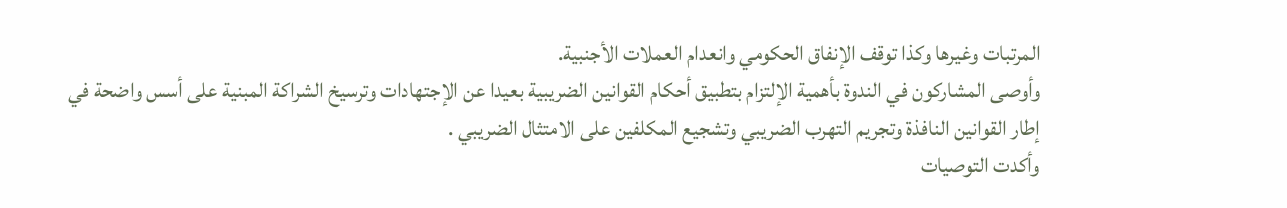المرتبات وغيرها وكذا توقف الإنفاق الحكومي وانعدام العملات الأجنبية.
وأوصى المشاركون في الندوة بأهمية الإلتزام بتطبيق أحكام القوانين الضريبية بعيدا عن الإجتهادات وترسيخ الشراكة المبنية على أسس واضحة في إطار القوانين النافذة وتجريم التهرب الضريبي وتشجيع المكلفين على الامتثال الضريبي .
وأكدت التوصيات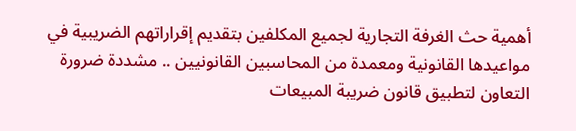أهمية حث الغرفة التجارية لجميع المكلفين بتقديم إقراراتهم الضريبية في مواعيدها القانونية ومعمدة من المحاسبين القانونيين .. مشددة ضرورة التعاون لتطبيق قانون ضريبة المبيعات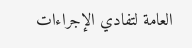العامة لتفادي الإجراءات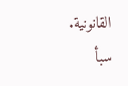القانونية.
سبأ